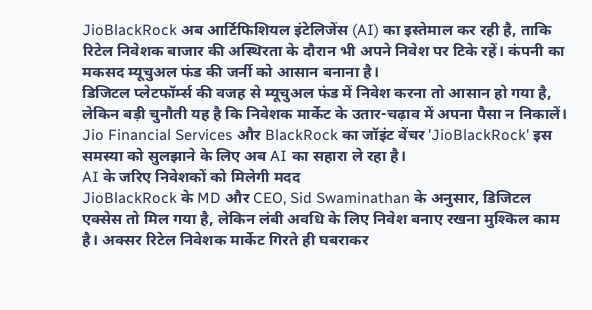JioBlackRock अब आर्टिफिशियल इंटेलिजेंस (AI) का इस्तेमाल कर रही है, ताकि रिटेल निवेशक बाजार की अस्थिरता के दौरान भी अपने निवेश पर टिके रहें। कंपनी का मकसद म्यूचुअल फंड की जर्नी को आसान बनाना है।
डिजिटल प्लेटफॉर्म्स की वजह से म्यूचुअल फंड में निवेश करना तो आसान हो गया है, लेकिन बड़ी चुनौती यह है कि निवेशक मार्केट के उतार-चढ़ाव में अपना पैसा न निकालें। Jio Financial Services और BlackRock का जॉइंट वेंचर 'JioBlackRock' इस समस्या को सुलझाने के लिए अब AI का सहारा ले रहा है।
AI के जरिए निवेशकों को मिलेगी मदद
JioBlackRock के MD और CEO, Sid Swaminathan के अनुसार, डिजिटल एक्सेस तो मिल गया है, लेकिन लंबी अवधि के लिए निवेश बनाए रखना मुश्किल काम है। अक्सर रिटेल निवेशक मार्केट गिरते ही घबराकर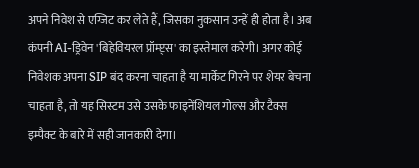अपने निवेश से एग्जिट कर लेते हैं, जिसका नुकसान उन्हें ही होता है। अब कंपनी AI-ड्रिवेन 'बिहेवियरल प्रॉम्प्ट्स' का इस्तेमाल करेगी। अगर कोई निवेशक अपना SIP बंद करना चाहता है या मार्केट गिरने पर शेयर बेचना चाहता है, तो यह सिस्टम उसे उसके फाइनेंशियल गोल्स और टैक्स इम्पैक्ट के बारे में सही जानकारी देगा।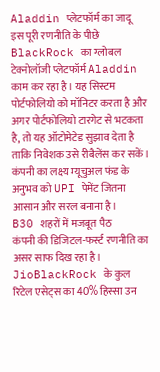Aladdin प्लेटफॉर्म का जादू
इस पूरी रणनीति के पीछे BlackRock का ग्लोबल टेक्नोलॉजी प्लेटफॉर्म Aladdin काम कर रहा है। यह सिस्टम पोर्टफोलियो को मॉनिटर करता है और अगर पोर्टफोलियो टारगेट से भटकता है, तो यह ऑटोमेटेड सुझाव देता है ताकि निवेशक उसे रीबैलेंस कर सकें। कंपनी का लक्ष्य म्यूचुअल फंड के अनुभव को UPI पेमेंट जितना आसान और सरल बनाना है।
B30 शहरों में मजबूत पैठ
कंपनी की डिजिटल-फर्स्ट रणनीति का असर साफ दिख रहा है। JioBlackRock के कुल रिटेल एसेट्स का 40% हिस्सा उन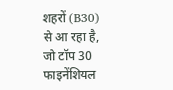शहरों (B30) से आ रहा है, जो टॉप 30 फाइनेंशियल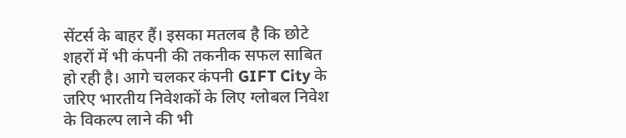सेंटर्स के बाहर हैं। इसका मतलब है कि छोटे शहरों में भी कंपनी की तकनीक सफल साबित हो रही है। आगे चलकर कंपनी GIFT City के जरिए भारतीय निवेशकों के लिए ग्लोबल निवेश के विकल्प लाने की भी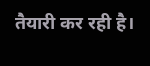तैयारी कर रही है।